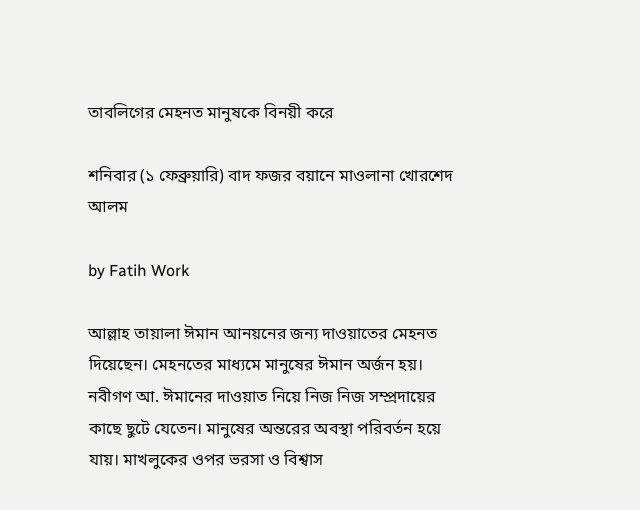তাবলিগের মেহনত মানুষকে বিনয়ী করে

শনিবার (১ ফেব্রুয়ারি) বাদ ফজর বয়ানে মাওলানা খোরশেদ আলম

by Fatih Work

আল্লাহ তায়ালা ঈমান আনয়নের জন্য দাওয়াতের মেহনত দিয়েছেন। মেহনতের মাধ্যমে মানুষের ঈমান অর্জন হয়। নবীগণ আ. ঈমানের দাওয়াত নিয়ে নিজ নিজ সম্প্রদায়ের কাছে ছুটে যেতেন। মানুষের অন্তরের অবস্থা পরিবর্তন হয়ে যায়। মাখলুকের ওপর ভরসা ও বিশ্বাস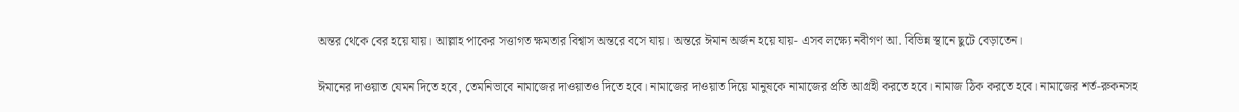অন্তর থেকে বের হয়ে যায়। আল্লাহ পাকের সত্তাগত ক্ষমতার বিশ্বাস অন্তরে বসে যায়। অন্তরে ঈমান অর্জন হয়ে যায়- এসব লক্ষ্যে নবীগণ আ. বিভিন্ন স্থানে ছুটে বেড়াতেন।

ঈমানের দাওয়াত যেমন দিতে হবে, তেমনিভাবে নামাজের দাওয়াতও দিতে হবে। নামাজের দাওয়াত দিয়ে মানুষকে নামাজের প্রতি আগ্রহী করতে হবে। নামাজ ঠিক করতে হবে। নামাজের শর্ত-রুকনসহ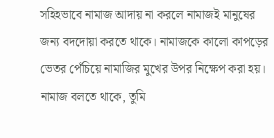সহিহভাবে নামাজ আদায় না করলে নামাজই মানুষের জন্য বদদোয়া করতে থাকে। নামাজকে কালো কাপড়ের ভেতর পেঁচিয়ে নামাজির মুখের উপর নিক্ষেপ করা হয়। নামাজ বলতে থাকে, তুমি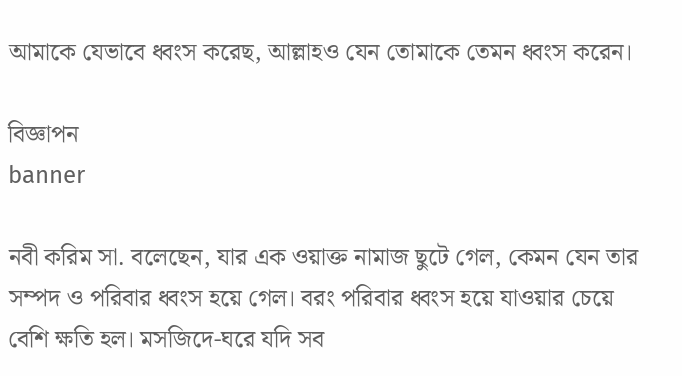আমাকে যেভাবে ধ্বংস করেছ, আল্লাহও যেন তোমাকে তেমন ধ্বংস করেন।

বিজ্ঞাপন
banner

নবী করিম সা. বলেছেন, যার এক ওয়াক্ত নামাজ ছুটে গেল, কেমন যেন তার সম্পদ ও পরিবার ধ্বংস হয়ে গেল। বরং পরিবার ধ্বংস হয়ে যাওয়ার চেয়ে বেশি ক্ষতি হল। মসজিদে-ঘরে যদি সব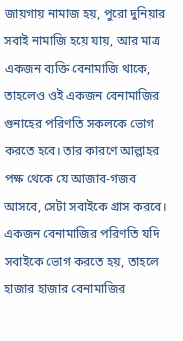জায়গায় নামাজ হয়, পুরো দুনিয়ার সবাই নামাজি হয়ে যায়, আর মাত্র একজন ব্যক্তি বেনামাজি থাকে, তাহলেও ওই একজন বেনামাজির গুনাহের পরিণতি সকলকে ভোগ করতে হবে। তার কারণে আল্লাহর পক্ষ থেকে যে আজাব-গজব আসবে, সেটা সবাইকে গ্রাস করবে। একজন বেনামাজির পরিণতি যদি সবাইকে ভোগ করতে হয়, তাহলে হাজার হাজার বেনামাজির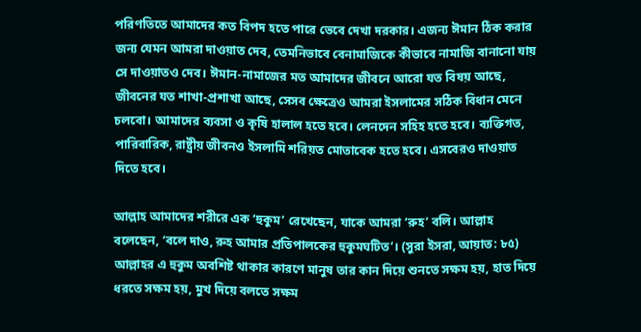পরিণতিতে আমাদের কত বিপদ হতে পারে ভেবে দেখা দরকার। এজন্য ঈমান ঠিক করার জন্য যেমন আমরা দাওয়াত দেব, তেমনিভাবে বেনামাজিকে কীভাবে নামাজি বানানো যায় সে দাওয়াতও দেব। ঈমান-নামাজের মত আমাদের জীবনে আরো যত বিষয় আছে, জীবনের যত শাখা-প্রশাখা আছে, সেসব ক্ষেত্রেও আমরা ইসলামের সঠিক বিধান মেনে চলবো। আমাদের ব্যবসা ও কৃষি হালাল হতে হবে। লেনদেন সহিহ হতে হবে। ব্যক্তিগত, পারিবারিক, রাষ্ট্রীয় জীবনও ইসলামি শরিয়ত মোতাবেক হতে হবে। এসবেরও দাওয়াত দিতে হবে।

আল্লাহ আমাদের শরীরে এক ‘হুকুম’ রেখেছেন, যাকে আমরা ‘রুহ’ বলি। আল্লাহ বলেছেন, ‘বলে দাও, রুহ আমার প্রতিপালকের হুকুমঘটিত’। (সুরা ইসরা, আয়াত: ৮৫) আল্লাহর এ হুকুম অবশিষ্ট থাকার কারণে মানুষ তার কান দিয়ে শুনতে সক্ষম হয়, হাত দিয়ে ধরতে সক্ষম হয়, মুখ দিয়ে বলতে সক্ষম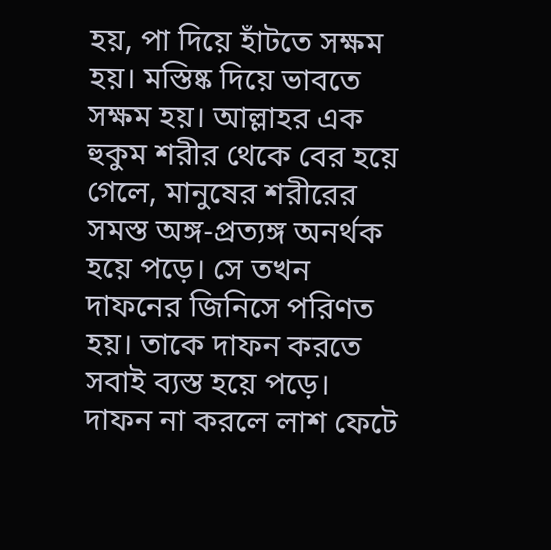হয়, পা দিয়ে হাঁটতে সক্ষম হয়। মস্তিষ্ক দিয়ে ভাবতে সক্ষম হয়। আল্লাহর এক হুকুম শরীর থেকে বের হয়ে গেলে, মানুষের শরীরের সমস্ত অঙ্গ-প্রত্যঙ্গ অনর্থক হয়ে পড়ে। সে তখন দাফনের জিনিসে পরিণত হয়। তাকে দাফন করতে সবাই ব্যস্ত হয়ে পড়ে। দাফন না করলে লাশ ফেটে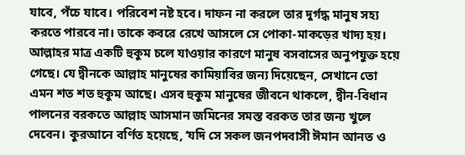যাবে, পঁচে যাবে। পরিবেশ নষ্ট হবে। দাফন না করলে তার দুর্গদ্ধ মানুষ সহ্য করতে পারবে না। তাকে কবরে রেখে আসলে সে পোকা-মাকড়ের খাদ্য হয়। আল্লাহর মাত্র একটি হুকুম চলে যাওয়ার কারণে মানুষ বসবাসের অনুপযুক্ত হয়ে গেছে। যে দ্বীনকে আল্লাহ মানুষের কামিয়াবির জন্য দিয়েছেন, সেখানে তো এমন শত শত হুকুম আছে। এসব হুকুম মানুষের জীবনে থাকলে, দ্বীন-বিধান পালনের বরকতে আল্লাহ আসমান জমিনের সমস্ত বরকত তার জন্য খুলে দেবেন। কুরআনে বর্ণিত হয়েছে, ‘যদি সে সকল জনপদবাসী ঈমান আনত ও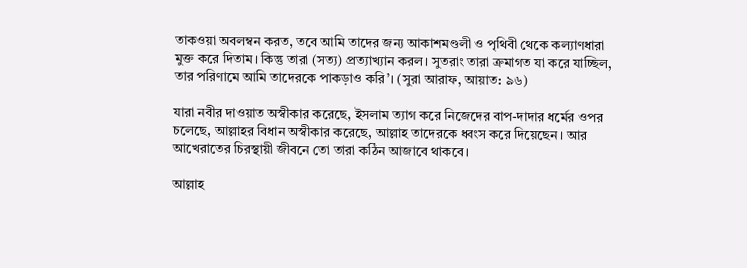তাকওয়া অবলম্বন করত, তবে আমি তাদের জন্য আকাশমণ্ডলী ও পৃথিবী থেকে কল্যাণধারা মুক্ত করে দিতাম। কিন্তু তারা (সত্য) প্রত্যাখ্যান করল। সুতরাং তারা ক্রমাগত যা করে যাচ্ছিল, তার পরিণামে আমি তাদেরকে পাকড়াও করি’। (সুরা আরাফ, আয়াত: ৯৬)

যারা নবীর দাওয়াত অস্বীকার করেছে, ইসলাম ত্যাগ করে নিজেদের বাপ-দাদার ধর্মের ওপর চলেছে, আল্লাহর বিধান অস্বীকার করেছে, আল্লাহ তাদেরকে ধ্বংস করে দিয়েছেন। আর আখেরাতের চিরস্থায়ী জীবনে তো তারা কঠিন আজাবে থাকবে।

আল্লাহ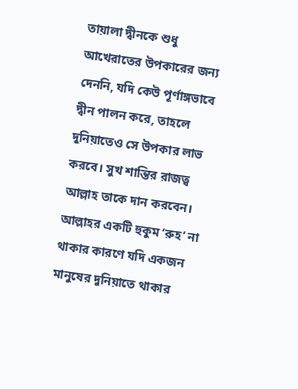তায়ালা দ্বীনকে শুধু আখেরাতের উপকারের জন্য দেননি, যদি কেউ পূর্ণাঙ্গভাবে দ্বীন পালন করে, তাহলে দুনিয়াতেও সে উপকার লাভ করবে। সুখ শান্তির রাজত্ব আল্লাহ তাকে দান করবেন। আল্লাহর একটি হুকুম ‘রুহ’ না থাকার কারণে যদি একজন মানুষের দুনিয়াতে থাকার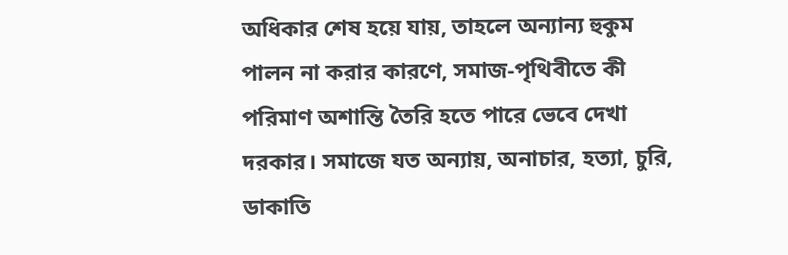অধিকার শেষ হয়ে যায়, তাহলে অন্যান্য হুকুম পালন না করার কারণে, সমাজ-পৃথিবীতে কী পরিমাণ অশান্তি তৈরি হতে পারে ভেবে দেখা দরকার। সমাজে যত অন্যায়, অনাচার, হত্যা, চুরি, ডাকাতি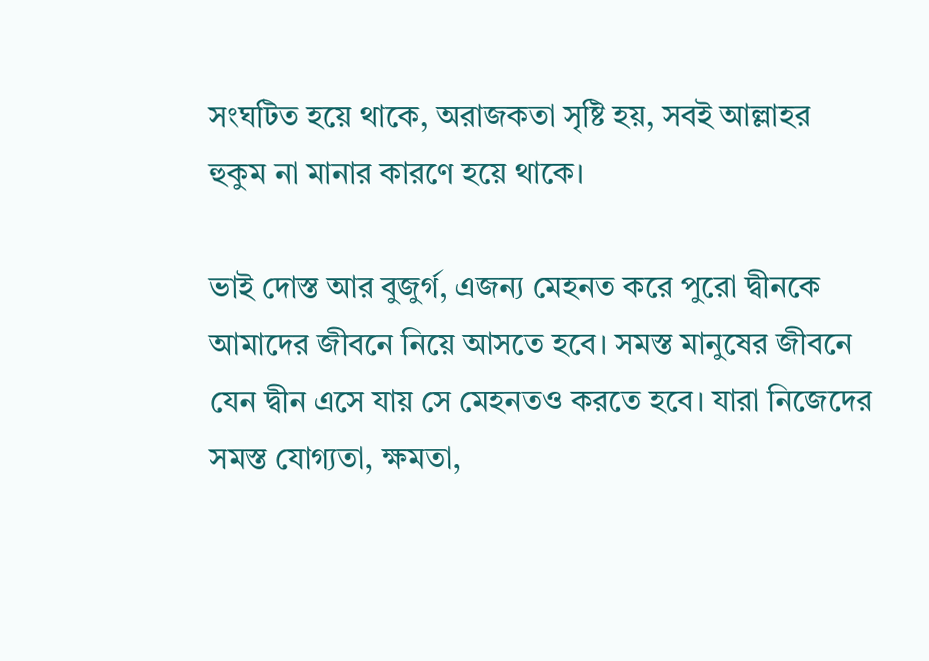সংঘটিত হয়ে থাকে, অরাজকতা সৃষ্টি হয়, সবই আল্লাহর হুকুম না মানার কারণে হয়ে থাকে।

ভাই দোস্ত আর বুজুর্গ, এজন্য মেহনত করে পুরো দ্বীনকে আমাদের জীবনে নিয়ে আসতে হবে। সমস্ত মানুষের জীবনে যেন দ্বীন এসে যায় সে মেহনতও করতে হবে। যারা নিজেদের সমস্ত যোগ্যতা, ক্ষমতা,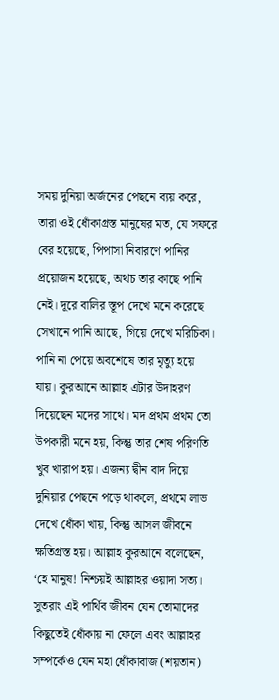সময় দুনিয়া অর্জনের পেছনে ব্যয় করে, তারা ওই ধোঁকাগ্রস্ত মানুষের মত, যে সফরে বের হয়েছে, পিপাসা নিবারণে পানির প্রয়োজন হয়েছে, অথচ তার কাছে পানি নেই। দূরে বালির স্তূপ দেখে মনে করেছে সেখানে পানি আছে, গিয়ে দেখে মরিচিকা। পানি না পেয়ে অবশেষে তার মৃত্যু হয়ে যায়। কুরআনে আল্লাহ এটার উদাহরণ দিয়েছেন মদের সাথে। মদ প্রথম প্রথম তো উপকারী মনে হয়, কিন্তু তার শেষ পরিণতি খুব খারাপ হয়। এজন্য দ্বীন বাদ দিয়ে দুনিয়ার পেছনে পড়ে থাকলে, প্রথমে লাভ দেখে ধোঁকা খায়, কিন্তু আসল জীবনে ক্ষতিগ্রস্ত হয়। আল্লাহ কুরআনে বলেছেন, ‘হে মানুষ! নিশ্চয়ই আল্লাহর ওয়াদা সত্য। সুতরাং এই পার্থিব জীবন যেন তোমাদের কিছুতেই ধোঁকায় না ফেলে এবং আল্লাহর সম্পর্কেও যেন মহা ধোঁকাবাজ (শয়তান)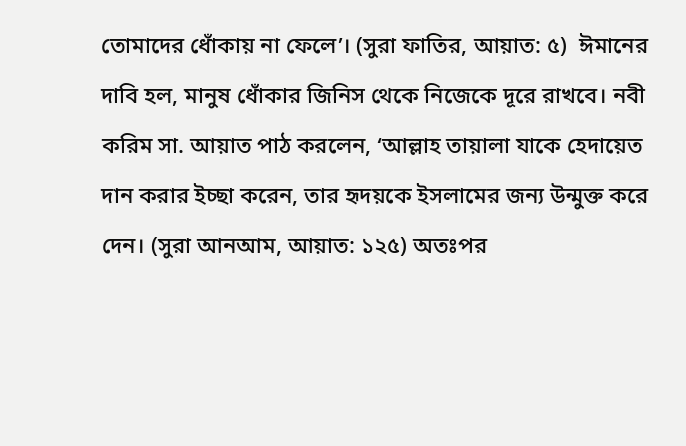তোমাদের ধোঁকায় না ফেলে’। (সুরা ফাতির, আয়াত: ৫)  ঈমানের দাবি হল, মানুষ ধোঁকার জিনিস থেকে নিজেকে দূরে রাখবে। নবী করিম সা. আয়াত পাঠ করলেন, ‘আল্লাহ তায়ালা যাকে হেদায়েত দান করার ইচ্ছা করেন, তার হৃদয়কে ইসলামের জন্য উন্মুক্ত করে দেন। (সুরা আনআম, আয়াত: ১২৫) অতঃপর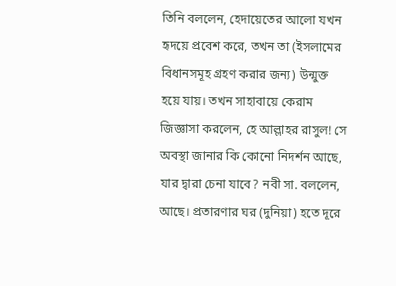তিনি বললেন, হেদায়েতের আলো যখন হৃদয়ে প্রবেশ করে, তখন তা (ইসলামের বিধানসমূহ গ্রহণ করার জন্য) উন্মুক্ত হয়ে যায়। তখন সাহাবায়ে কেরাম জিজ্ঞাসা করলেন, হে আল্লাহর রাসুল! সে অবস্থা জানার কি কোনো নিদর্শন আছে, যার দ্বারা চেনা যাবে? নবী সা. বললেন, আছে। প্রতারণার ঘর (দুনিয়া) হতে দূরে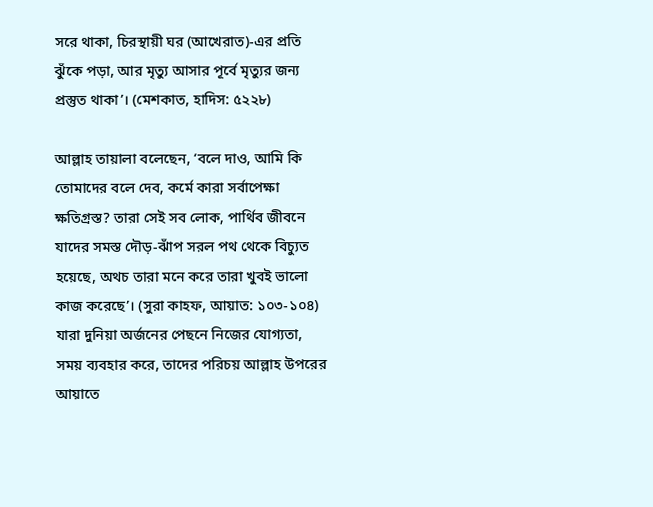সরে থাকা, চিরস্থায়ী ঘর (আখেরাত)-এর প্রতি ঝুঁকে পড়া, আর মৃত্যু আসার পূর্বে মৃত্যুর জন্য প্রস্তুত থাকা’। (মেশকাত, হাদিস: ৫২২৮)

আল্লাহ তায়ালা বলেছেন, ‘বলে দাও, আমি কি তোমাদের বলে দেব, কর্মে কারা সর্বাপেক্ষা ক্ষতিগ্রস্ত? তারা সেই সব লোক, পার্থিব জীবনে যাদের সমস্ত দৌড়-ঝাঁপ সরল পথ থেকে বিচ্যুত হয়েছে, অথচ তারা মনে করে তারা খুবই ভালো কাজ করেছে’। (সুরা কাহফ, আয়াত: ১০৩-১০৪) যারা দুনিয়া অর্জনের পেছনে নিজের যোগ্যতা, সময় ব্যবহার করে, তাদের পরিচয় আল্লাহ উপরের আয়াতে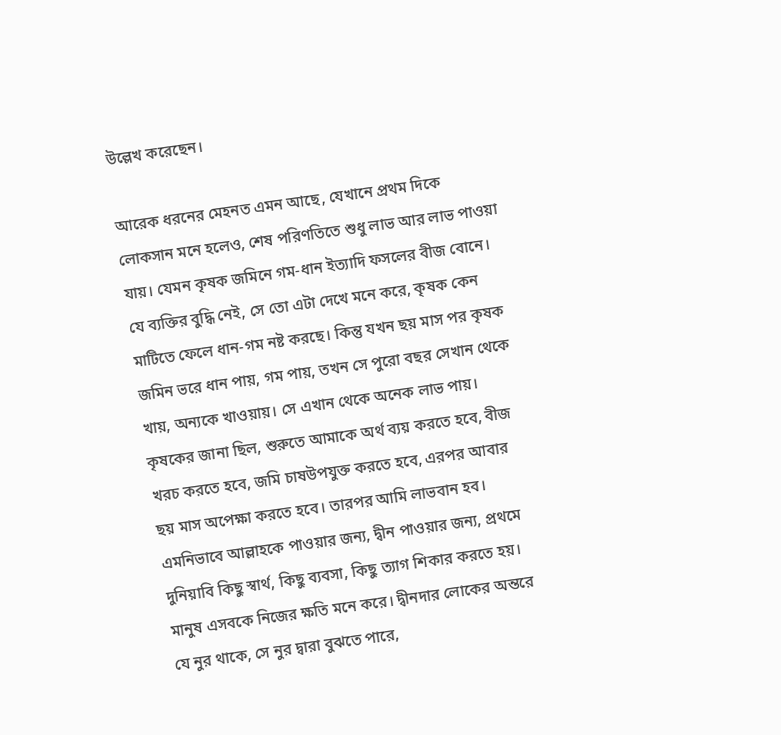উল্লেখ করেছেন।

আরেক ধরনের মেহনত এমন আছে, যেখানে প্রথম দিকে লোকসান মনে হলেও, শেষ পরিণতিতে শুধু লাভ আর লাভ পাওয়া যায়। যেমন কৃষক জমিনে গম-ধান ইত্যাদি ফসলের বীজ বোনে। যে ব্যক্তির বুদ্ধি নেই, সে তো এটা দেখে মনে করে, কৃষক কেন মাটিতে ফেলে ধান-গম নষ্ট করছে। কিন্তু যখন ছয় মাস পর কৃষক জমিন ভরে ধান পায়, গম পায়, তখন সে পুরো বছর সেখান থেকে খায়, অন্যকে খাওয়ায়। সে এখান থেকে অনেক লাভ পায়। কৃষকের জানা ছিল, শুরুতে আমাকে অর্থ ব্যয় করতে হবে, বীজ খরচ করতে হবে, জমি চাষউপযুক্ত করতে হবে, এরপর আবার ছয় মাস অপেক্ষা করতে হবে। তারপর আমি লাভবান হব। এমনিভাবে আল্লাহকে পাওয়ার জন্য, দ্বীন পাওয়ার জন্য, প্রথমে দুনিয়াবি কিছু স্বার্থ, কিছু ব্যবসা, কিছু ত্যাগ শিকার করতে হয়। মানুষ এসবকে নিজের ক্ষতি মনে করে। দ্বীনদার লোকের অন্তরে যে নুর থাকে, সে নুর দ্বারা বুঝতে পারে,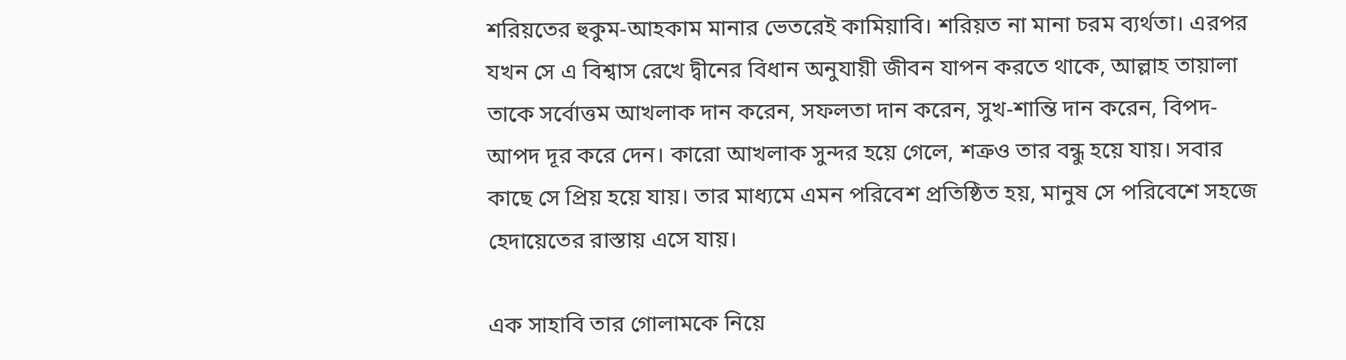শরিয়তের হুকুম-আহকাম মানার ভেতরেই কামিয়াবি। শরিয়ত না মানা চরম ব্যর্থতা। এরপর যখন সে এ বিশ্বাস রেখে দ্বীনের বিধান অনুযায়ী জীবন যাপন করতে থাকে, আল্লাহ তায়ালা তাকে সর্বোত্তম আখলাক দান করেন, সফলতা দান করেন, সুখ-শান্তি দান করেন, বিপদ-আপদ দূর করে দেন। কারো আখলাক সুন্দর হয়ে গেলে, শত্রুও তার বন্ধু হয়ে যায়। সবার কাছে সে প্রিয় হয়ে যায়। তার মাধ্যমে এমন পরিবেশ প্রতিষ্ঠিত হয়, মানুষ সে পরিবেশে সহজে হেদায়েতের রাস্তায় এসে যায়।

এক সাহাবি তার গোলামকে নিয়ে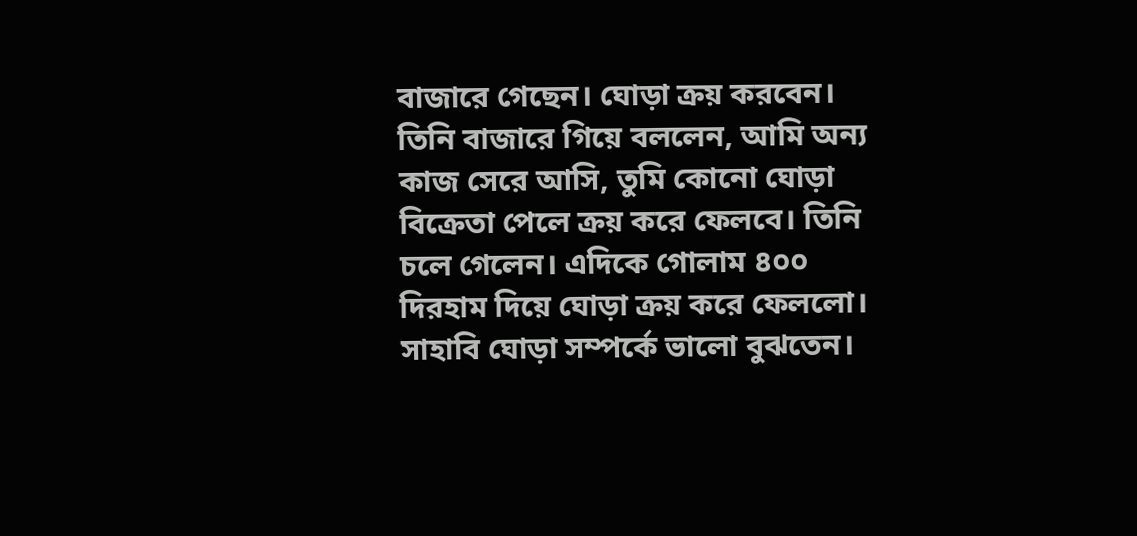বাজারে গেছেন। ঘোড়া ক্রয় করবেন। তিনি বাজারে গিয়ে বললেন, আমি অন্য কাজ সেরে আসি, তুমি কোনো ঘোড়া বিক্রেতা পেলে ক্রয় করে ফেলবে। তিনি চলে গেলেন। এদিকে গোলাম ৪০০ দিরহাম দিয়ে ঘোড়া ক্রয় করে ফেললো। সাহাবি ঘোড়া সম্পর্কে ভালো বুঝতেন।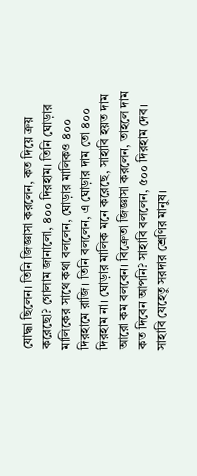যোদ্ধা ছিলেন। তিনি জিজ্ঞাসা করলেন, কত দিয়ে ক্রয় করেছো? গোলাম জানালো, ৪০০ দিরহাম। তিনি ঘোড়ার মালিকের সাথে কথা বললেন, ঘোড়ার মালিকও ৪০০ দিরহামে রাজি। তিনি বললেন, এ ঘোড়ার দাম তো ৪০০ দিরহাম না। ঘোড়ার মালিক মনে করেছে, সাহাবি হয়ত দাম আরো কম বলবেন। বিক্রেতা জিজ্ঞাসা করলেন, তাহলে দাম কত দিবেন আপনি? সাহাবি বললেন, ৫০০ দিরহাম দেব। সাহাবি যেহেতু সরদার শ্রেণির মানুষ।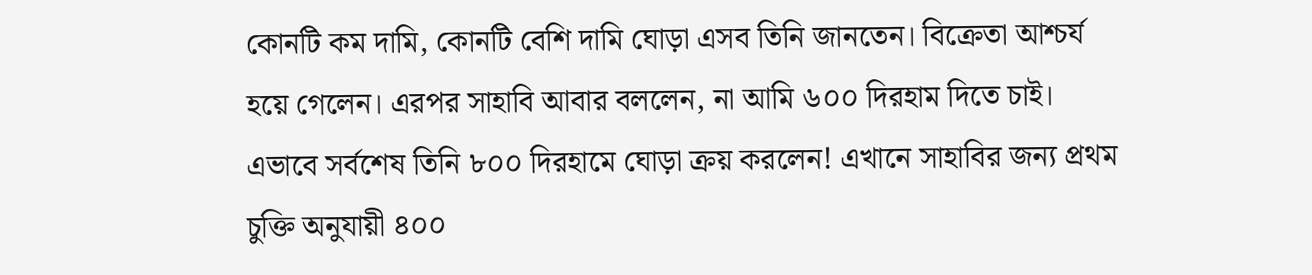কোনটি কম দামি, কোনটি বেশি দামি ঘোড়া এসব তিনি জানতেন। বিক্রেতা আশ্চর্য হয়ে গেলেন। এরপর সাহাবি আবার বললেন, না আমি ৬০০ দিরহাম দিতে চাই। এভাবে সর্বশেষ তিনি ৮০০ দিরহামে ঘোড়া ক্রয় করলেন! এখানে সাহাবির জন্য প্রথম চুক্তি অনুযায়ী ৪০০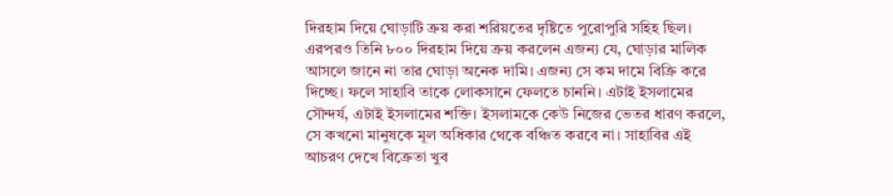দিরহাম দিয়ে ঘোড়াটি ক্রয় করা শরিয়তের দৃষ্টিতে পুরোপুরি সহিহ ছিল। এরপরও তিনি ৮০০ দিরহাম দিয়ে ক্রয় করলেন এজন্য যে, ঘোড়ার মালিক আসলে জানে না তার ঘোড়া অনেক দামি। এজন্য সে কম দামে বিক্রি করে দিচ্ছে। ফলে সাহাবি তাকে লোকসানে ফেলতে চাননি। এটাই ইসলামের সৌন্দর্য, এটাই ইসলামের শক্তি। ইসলামকে কেউ নিজের ভেতর ধারণ করলে, সে কখনো মানুষকে মূল অধিকার থেকে বঞ্চিত করবে না। সাহাবির এই আচরণ দেখে বিক্রেতা খুব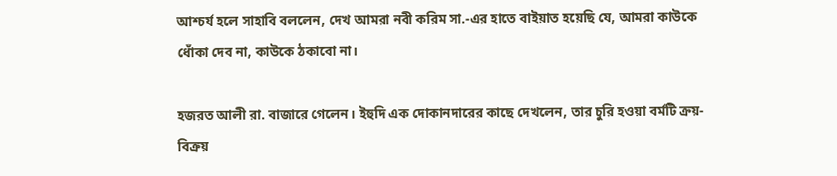আশ্চর্য হলে সাহাবি বললেন, দেখ আমরা নবী করিম সা.-এর হাতে বাইয়াত হয়েছি যে, আমরা কাউকে ধোঁকা দেব না, কাউকে ঠকাবো না।

হজরত আলী রা. বাজারে গেলেন। ইহুদি এক দোকানদারের কাছে দেখলেন, তার চুরি হওয়া বর্মটি ক্রয়-বিক্রয়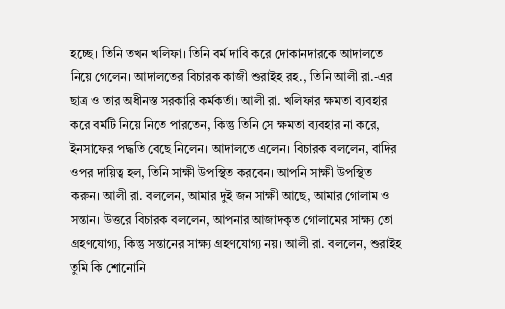হচ্ছে। তিনি তখন খলিফা। তিনি বর্ম দাবি করে দোকানদারকে আদালতে নিয়ে গেলেন। আদালতের বিচারক কাজী শুরাইহ রহ., তিনি আলী রা.-এর ছাত্র ও তার অধীনস্ত সরকারি কর্মকর্তা। আলী রা. খলিফার ক্ষমতা ব্যবহার করে বর্মটি নিয়ে নিতে পারতেন, কিন্তু তিনি সে ক্ষমতা ব্যবহার না করে, ইনসাফের পদ্ধতি বেছে নিলেন। আদালতে এলেন। বিচারক বললেন, বাদির ওপর দায়িত্ব হল, তিনি সাক্ষী উপস্থিত করবেন। আপনি সাক্ষী উপস্থিত করুন। আলী রা. বললেন, আমার দুই জন সাক্ষী আছে, আমার গোলাম ও সন্তান। উত্তরে বিচারক বললেন, আপনার আজাদকৃত গোলামের সাক্ষ্য তো গ্রহণযোগ্য, কিন্তু সন্তানের সাক্ষ্য গ্রহণযোগ্য নয়। আলী রা. বললেন, শুরাইহ তুমি কি শোনোনি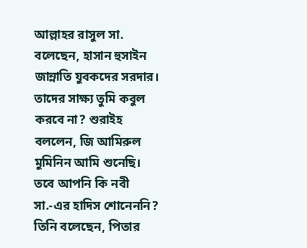আল্লাহর রাসুল সা. বলেছেন, হাসান হুসাইন জান্নাতি যুবকদের সরদার। তাদের সাক্ষ্য তুমি কবুল করবে না? শুরাইহ বললেন, জি আমিরুল মুমিনিন আমি শুনেছি। তবে আপনি কি নবী সা.-এর হাদিস শোনেননি? তিনি বলেছেন, পিতার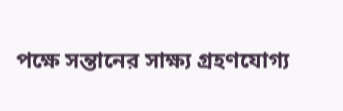পক্ষে সন্তানের সাক্ষ্য গ্রহণযোগ্য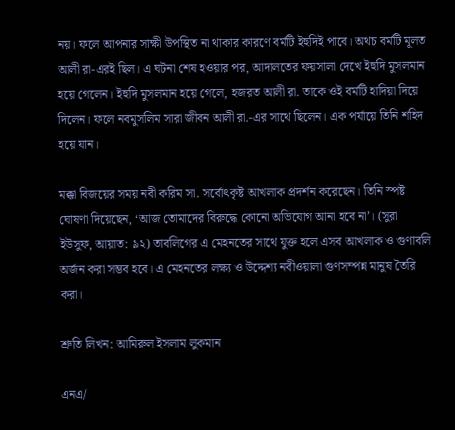নয়। ফলে আপনার সাক্ষী উপস্থিত না থাকার কারণে বর্মটি ইহুদিই পাবে। অথচ বর্মটি মূলত আলী রা-এরই ছিল। এ ঘটনা শেষ হওয়ার পর, আদালতের ফয়সালা দেখে ইহুদি মুসলমান হয়ে গেলেন। ইহুদি মুসলমান হয়ে গেলে, হজরত আলী রা. তাকে ওই বর্মটি হাদিয়া দিয়ে দিলেন। ফলে নবমুসলিম সারা জীবন আলী রা.-এর সাথে ছিলেন। এক পর্যায়ে তিনি শহিদ হয়ে যান।

মক্কা বিজয়ের সময় নবী করিম সা. সর্বোৎকৃষ্ট আখলাক প্রদর্শন করেছেন। তিনি স্পষ্ট ঘোষণা দিয়েছেন, ‘আজ তোমাদের বিরুদ্ধে কোনো অভিযোগ আনা হবে না’। (সুরা ইউসুফ, আয়াত: ৯২) তাবলিগের এ মেহনতের সাথে যুক্ত হলে এসব আখলাক ও গুণাবলি অর্জন করা সম্ভব হবে। এ মেহনতের লক্ষ্য ও উদ্দেশ্য নবীওয়ালা গুণসম্পন্ন মানুষ তৈরি করা।

শ্রুতি লিখন: আমিরুল ইসলাম লুকমান

এনএ/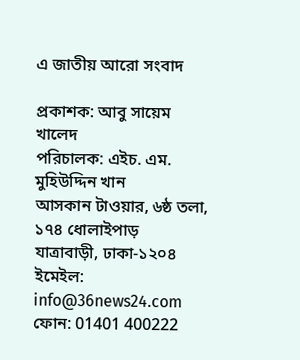এ জাতীয় আরো সংবাদ

প্রকাশক: আবু সায়েম খালেদ
পরিচালক: এইচ. এম. মুহিউদ্দিন খান
আসকান টাওয়ার, ৬ষ্ঠ তলা, ১৭৪ ধোলাইপাড়
যাত্রাবাড়ী, ঢাকা-১২০৪
ইমেইল: info@36news24.com
ফোন: 01401 400222